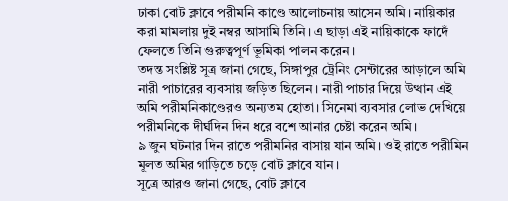ঢাকা বোট ক্লাবে পরীমনি কাণ্ডে আলোচনায় আসেন অমি। নায়িকার করা মামলায় দুই নম্বর আসামি তিনি। এ ছাড়া এই নায়িকাকে ফাদেঁ ফেলতে তিনি গুরুত্বপূর্ণ ভূমিকা পালন করেন।
তদন্ত সংশ্লিষ্ট সূত্র জানা গেছে, সিঙ্গাপুর ট্রেনিং সেন্টারের আড়ালে অমি নারী পাচারের ব্যবসায় জড়িত ছিলেন। নারী পাচার দিয়ে উত্থান এই অমি পরীমনিকাণ্ডেরও অন্যতম হোতা। সিনেমা ব্যবসার লোভ দেখিয়ে পরীমনিকে দীর্ঘদিন দিন ধরে বশে আনার চেষ্টা করেন অমি।
৯ জুন ঘটনার দিন রাতে পরীমনির বাসায় যান অমি। ওই রাতে পরীমিন মূলত অমির গাড়িতে চড়ে বোট ক্লাবে যান।
সূত্রে আরও জানা গেছে, বোট ক্লাবে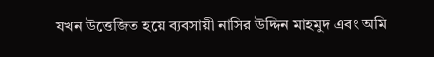যখন উত্তেজিত হয়ে ব্যবসায়ী নাসির উদ্দিন মাহমুদ এবং অমি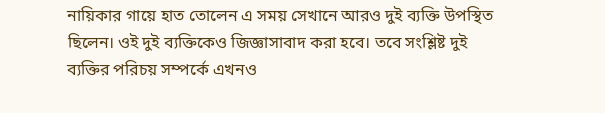নায়িকার গায়ে হাত তোলেন এ সময় সেখানে আরও দুই ব্যক্তি উপস্থিত ছিলেন। ওই দুই ব্যক্তিকেও জিজ্ঞাসাবাদ করা হবে। তবে সংশ্লিষ্ট দুই ব্যক্তির পরিচয় সম্পর্কে এখনও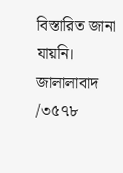বিস্তারিত জানা যায়নি।
জালালাবাদ /৩৫৭৮